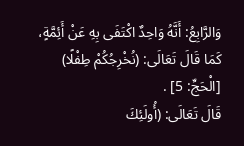وَالرَّابِعُ: أَنَّهُ وَاحِدٌ اكْتَفَى بِهِ عَنْ أَئِمَّةٍ، كَمَا قَالَ تَعَالَى: (نُخْرِجُكُمْ طِفْلًا) [الْحَجِّ: 5] .
قَالَ تَعَالَى: (أُولَئِكَ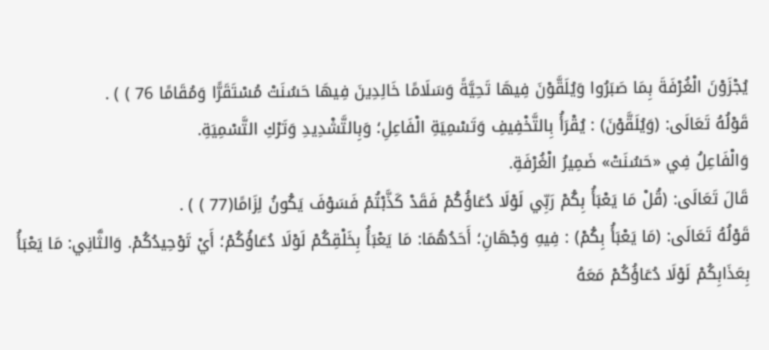يُجْزَوْنَ الْغُرْفَةَ بِمَا صَبَرُوا وَيُلَقَّوْنَ فِيهَا تَحِيَّةً وَسَلَامًا خَالِدِينَ فِيهَا حَسُنَتْ مُسْتَقَرًّا وَمُقَامًا 76 ) ) .
قَوْلُهُ تَعَالَى: (وَيُلَقَّوْنَ) : يُقْرَأُ بِالتَّخْفِيفِ وَتَسْمِيَةِ الْفَاعِلِ؛ وَبِالتَّشْدِيدِ وَتَرْكِ التَّسْمِيَةِ.
وَالْفَاعِلُ فِي «حَسُنَتْ» ضَمِيرُ الْغُرْفَةِ.
قَالَ تَعَالَى: (قُلْ مَا يَعْبَأُ بِكُمْ رَبِّي لَوْلَا دُعَاؤُكُمْ فَقَدْ كَذَّبْتُمْ فَسَوْفَ يَكُونُ لِزَامًا(77 ) ) .
قَوْلُهُ تَعَالَى: (مَا يَعْبَأُ بِكُمْ) : فِيهِ وَجْهَانِ؛ أَحَدُهُمَا: مَا يَعْبَأُ بِخَلْقِكُمْ لَوْلَا دُعَاؤُكُمْ؛ أَيْ تَوْحِيدُكُمْ. وَالثَّانِي: مَا يَعْبَأُ بِعَذَابِكُمْ لَوْلَا دُعَاؤُكُمْ مَعَهُ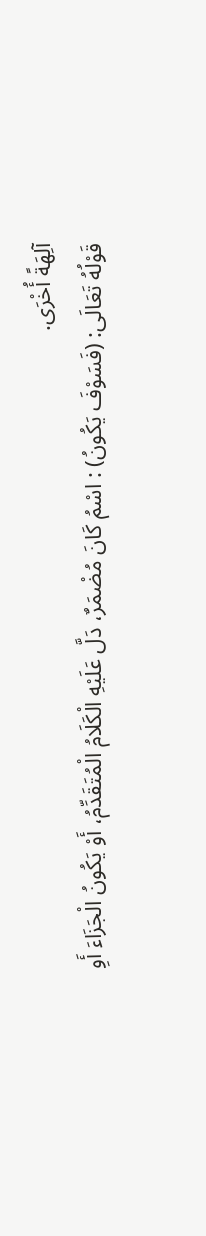آلِهَةً أُخْرَى.
قَوْلُهُ تَعَالَى: (فَسَوْفَ يَكُونُ) : اسْمُ كَانَ مُضْمَرٌ، دَلَّ عَلَيْهِ الْكَلَامُ الْمُتَقَدِّمُ، أَوْ يَكُونُ الْجَزَاءَ أَوِ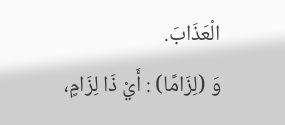الْعَذَابَ.
وَ (لِزَامًا) : أَيْ ذَا لِزَامٍ،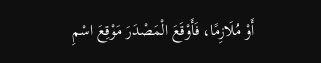أَوْ مُلَازِمًا، فَأَوْقَعَ الْمَصْدَرَ مَوْقِعَ اسْمِ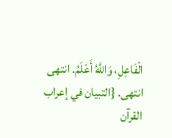الْفَاعِلِ، وَاللَّهُ أَعْلَمُ. انتهى انتهى. {التبيان في إعراب القرآن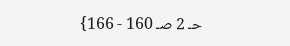حـ 2 صـ 160 - 166}